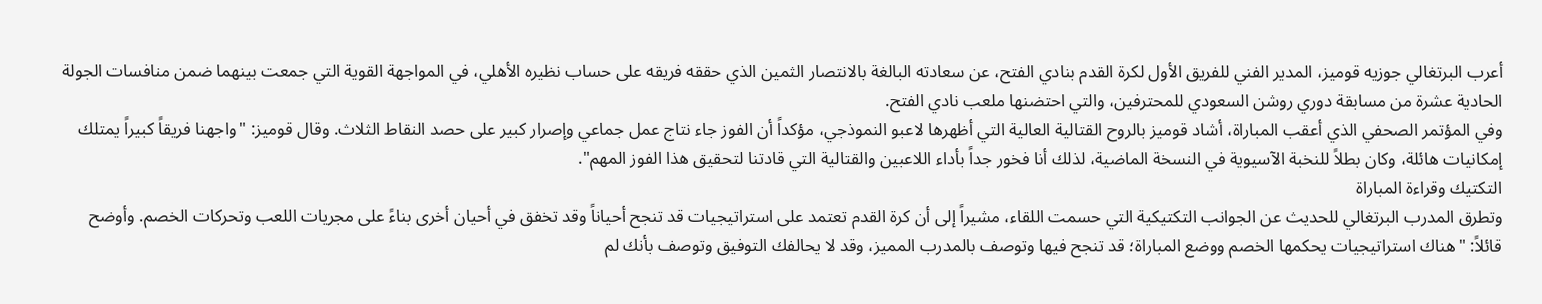أعرب البرتغالي جوزيه قوميز، المدير الفني للفريق الأول لكرة القدم بنادي الفتح، عن سعادته البالغة بالانتصار الثمين الذي حققه فريقه على حساب نظيره الأهلي، في المواجهة القوية التي جمعت بينهما ضمن منافسات الجولة الحادية عشرة من مسابقة دوري روشن السعودي للمحترفين، والتي احتضنها ملعب نادي الفتح.
وفي المؤتمر الصحفي الذي أعقب المباراة، أشاد قوميز بالروح القتالية العالية التي أظهرها لاعبو النموذجي، مؤكداً أن الفوز جاء نتاج عمل جماعي وإصرار كبير على حصد النقاط الثلاث. وقال قوميز: "واجهنا فريقاً كبيراً يمتلك إمكانيات هائلة، وكان بطلاً للنخبة الآسيوية في النسخة الماضية، لذلك أنا فخور جداً بأداء اللاعبين والقتالية التي قادتنا لتحقيق هذا الفوز المهم".
التكتيك وقراءة المباراة
وتطرق المدرب البرتغالي للحديث عن الجوانب التكتيكية التي حسمت اللقاء، مشيراً إلى أن كرة القدم تعتمد على استراتيجيات قد تنجح أحياناً وقد تخفق في أحيان أخرى بناءً على مجريات اللعب وتحركات الخصم. وأوضح قائلاً: "هناك استراتيجيات يحكمها الخصم ووضع المباراة؛ قد تنجح فيها وتوصف بالمدرب المميز، وقد لا يحالفك التوفيق وتوصف بأنك لم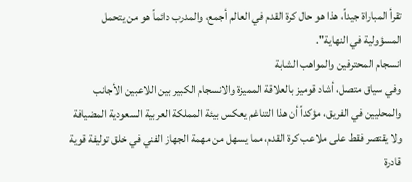تقرأ المباراة جيداً، هذا هو حال كرة القدم في العالم أجمع، والمدرب دائماً هو من يتحمل المسؤولية في النهاية".
انسجام المحترفين والمواهب الشابة
وفي سياق متصل، أشاد قوميز بالعلاقة المميزة والانسجام الكبير بين اللاعبين الأجانب والمحليين في الفريق، مؤكداً أن هذا التناغم يعكس بيئة المملكة العربية السعودية المضيافة ولا يقتصر فقط على ملاعب كرة القدم، مما يسهل من مهمة الجهاز الفني في خلق توليفة قوية قادرة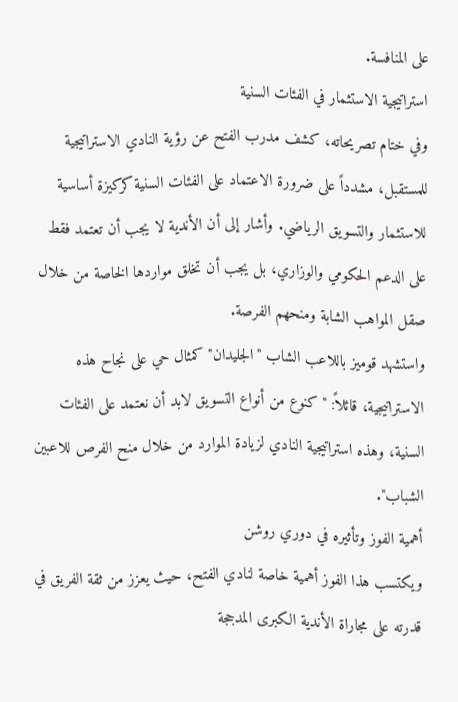على المنافسة.
استراتيجية الاستثمار في الفئات السنية
وفي ختام تصريحاته، كشف مدرب الفتح عن رؤية النادي الاستراتيجية للمستقبل، مشدداً على ضرورة الاعتماد على الفئات السنية كركيزة أساسية للاستثمار والتسويق الرياضي. وأشار إلى أن الأندية لا يجب أن تعتمد فقط على الدعم الحكومي والوزاري، بل يجب أن تخلق مواردها الخاصة من خلال صقل المواهب الشابة ومنحهم الفرصة.
واستشهد قوميز باللاعب الشاب "الجليدان" كمثال حي على نجاح هذه الاستراتيجية، قائلاً: "كنوع من أنواع التسويق لابد أن نعتمد على الفئات السنية، وهذه استراتيجية النادي لزيادة الموارد من خلال منح الفرص للاعبين الشباب".
أهمية الفوز وتأثيره في دوري روشن
ويكتسب هذا الفوز أهمية خاصة لنادي الفتح، حيث يعزز من ثقة الفريق في قدرته على مجاراة الأندية الكبرى المدججة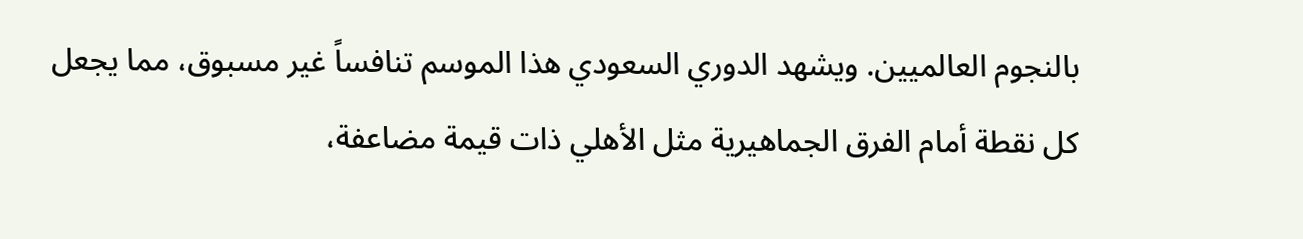بالنجوم العالميين. ويشهد الدوري السعودي هذا الموسم تنافساً غير مسبوق، مما يجعل كل نقطة أمام الفرق الجماهيرية مثل الأهلي ذات قيمة مضاعفة،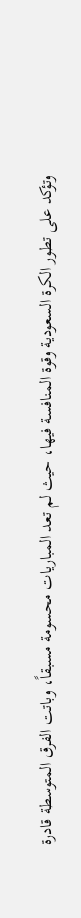وتؤكد على تطور الكرة السعودية وقوة المنافسة فيها، حيث لم تعد المباريات محسومة مسبقاً، وباتت الفرق المتوسطة قادرة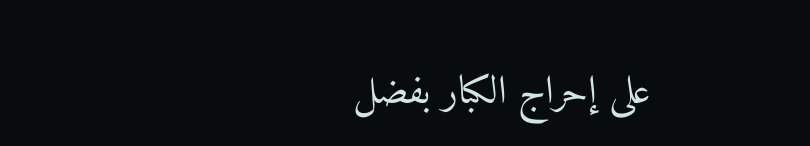على إحراج الكبار بفضل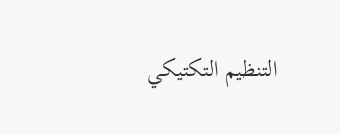التنظيم التكتيكي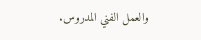والعمل الفني المدروس.